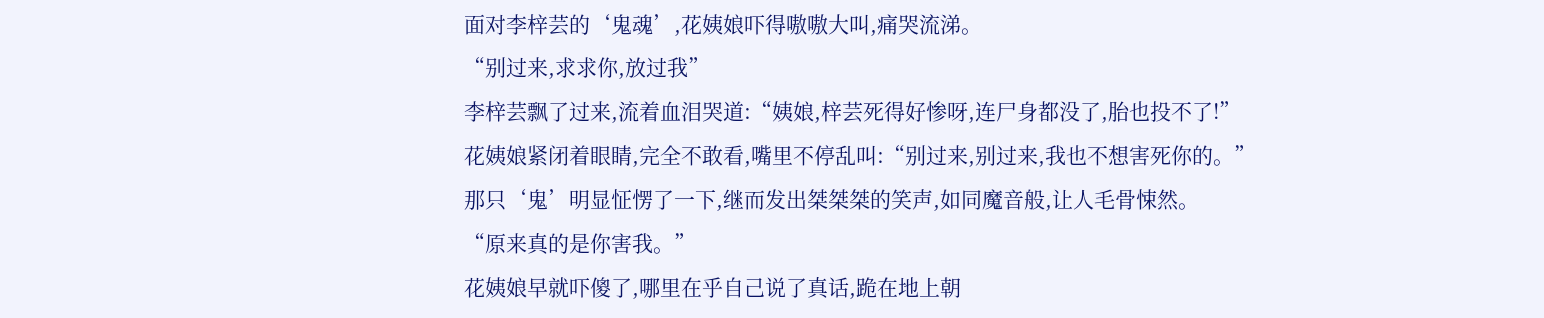面对李梓芸的‘鬼魂’,花姨娘吓得嗷嗷大叫,痛哭流涕。
“别过来,求求你,放过我”
李梓芸飘了过来,流着血泪哭道:“姨娘,梓芸死得好惨呀,连尸身都没了,胎也投不了!”
花姨娘紧闭着眼睛,完全不敢看,嘴里不停乱叫:“别过来,别过来,我也不想害死你的。”
那只‘鬼’明显怔愣了一下,继而发出桀桀桀的笑声,如同魔音般,让人毛骨悚然。
“原来真的是你害我。”
花姨娘早就吓傻了,哪里在乎自己说了真话,跪在地上朝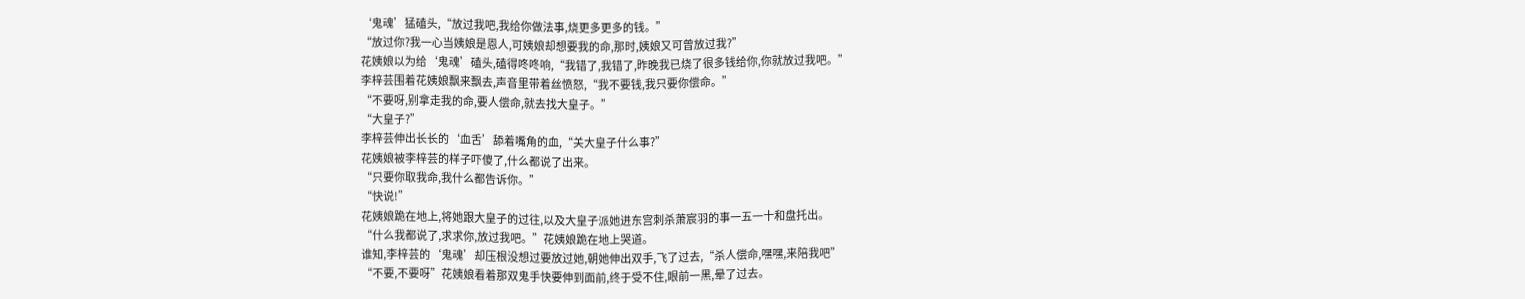‘鬼魂’猛磕头,“放过我吧,我给你做法事,烧更多更多的钱。”
“放过你?我一心当姨娘是恩人,可姨娘却想要我的命,那时,姨娘又可曾放过我?”
花姨娘以为给‘鬼魂’磕头,磕得咚咚响,“我错了,我错了,昨晚我已烧了很多钱给你,你就放过我吧。”
李梓芸围着花姨娘飘来飘去,声音里带着丝愤怒,“我不要钱,我只要你偿命。”
“不要呀,别拿走我的命,要人偿命,就去找大皇子。”
“大皇子?”
李梓芸伸出长长的‘血舌’舔着嘴角的血,“关大皇子什么事?”
花姨娘被李梓芸的样子吓傻了,什么都说了出来。
“只要你取我命,我什么都告诉你。”
“快说!”
花姨娘跪在地上,将她跟大皇子的过往,以及大皇子派她进东宫刺杀萧宸羽的事一五一十和盘托出。
“什么我都说了,求求你,放过我吧。”花姨娘跪在地上哭道。
谁知,李梓芸的‘鬼魂’却压根没想过要放过她,朝她伸出双手,飞了过去,“杀人偿命,嘿嘿,来陪我吧”
“不要,不要呀”花姨娘看着那双鬼手快要伸到面前,终于受不住,眼前一黑,晕了过去。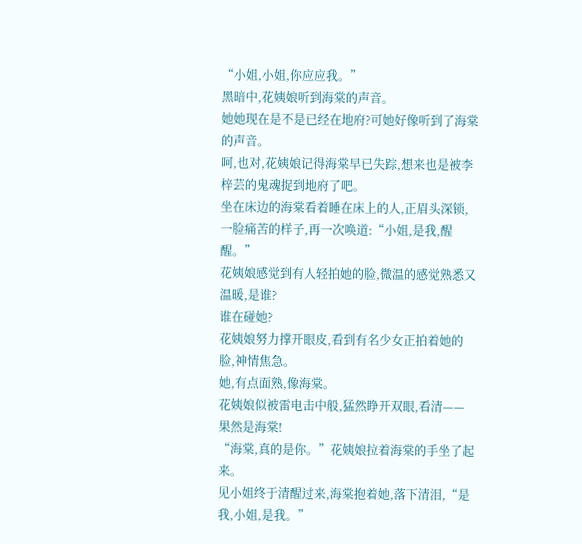“小姐,小姐,你应应我。”
黑暗中,花姨娘听到海棠的声音。
她她现在是不是已经在地府?可她好像听到了海棠的声音。
呵,也对,花姨娘记得海棠早已失踪,想来也是被李梓芸的鬼魂捉到地府了吧。
坐在床边的海棠看着睡在床上的人,正眉头深锁,一脸痛苦的样子,再一次唤道:“小姐,是我,醒醒。”
花姨娘感觉到有人轻拍她的脸,微温的感觉熟悉又温暖,是谁?
谁在碰她?
花姨娘努力撑开眼皮,看到有名少女正拍着她的脸,神情焦急。
她,有点面熟,像海棠。
花姨娘似被雷电击中般,猛然睁开双眼,看清——
果然是海棠!
“海棠,真的是你。”花姨娘拉着海棠的手坐了起来。
见小姐终于清醒过来,海棠抱着她,落下清泪,“是我,小姐,是我。”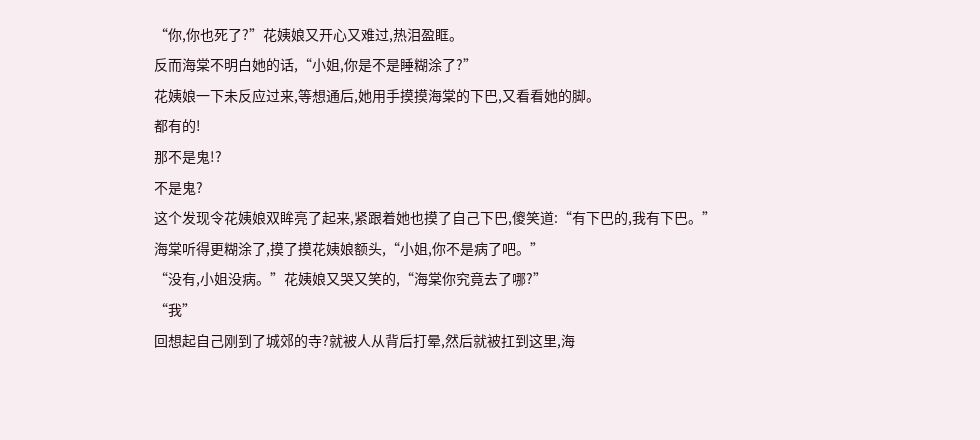“你,你也死了?”花姨娘又开心又难过,热泪盈眶。
反而海棠不明白她的话,“小姐,你是不是睡糊涂了?”
花姨娘一下未反应过来,等想通后,她用手摸摸海棠的下巴,又看看她的脚。
都有的!
那不是鬼!?
不是鬼?
这个发现令花姨娘双眸亮了起来,紧跟着她也摸了自己下巴,傻笑道:“有下巴的,我有下巴。”
海棠听得更糊涂了,摸了摸花姨娘额头,“小姐,你不是病了吧。”
“没有,小姐没病。”花姨娘又哭又笑的,“海棠你究竟去了哪?”
“我”
回想起自己刚到了城郊的寺?就被人从背后打晕,然后就被扛到这里,海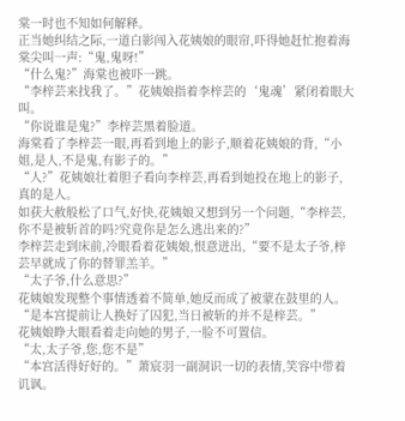棠一时也不知如何解释。
正当她纠结之际,一道白影闯入花姨娘的眼帘,吓得她赶忙抱着海棠尖叫一声:“鬼,鬼呀!”
“什么鬼?”海棠也被吓一跳。
“李梓芸来找我了。”花姨娘指着李梓芸的‘鬼魂’紧闭着眼大叫。
“你说谁是鬼?”李梓芸黑着脸道。
海棠看了李梓芸一眼,再看到地上的影子,顺着花姨娘的背,“小姐,是人,不是鬼,有影子的。”
“人?”花姨娘壮着胆子看向李梓芸,再看到她投在地上的影子,真的是人。
如获大赦般松了口气,好快,花姨娘又想到另一个问题,“李梓芸,你不是被斩首的吗?究竟你是怎么逃出来的?”
李梓芸走到床前,冷眼看着花姨娘,恨意迸出,“要不是太子爷,梓芸早就成了你的替罪羔羊。”
“太子爷,什么意思?”
花姨娘发现整个事情透着不简单,她反而成了被蒙在鼓里的人。
“是本宫提前让人换好了囚犯,当日被斩的并不是梓芸。”
花姨娘睁大眼看着走向她的男子,一脸不可置信。
“太,太子爷,您,您不是”
“本宫活得好好的。”萧宸羽一副洞识一切的表情,笑容中带着讥讽。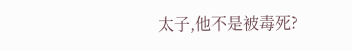太子,他不是被毒死?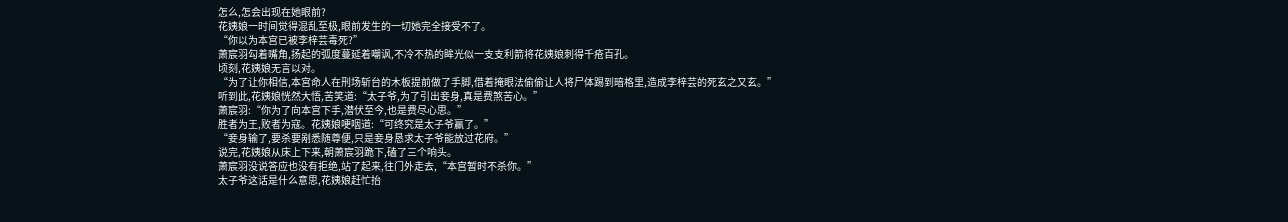怎么,怎会出现在她眼前?
花姨娘一时间觉得混乱至极,眼前发生的一切她完全接受不了。
“你以为本宫已被李梓芸毒死?”
萧宸羽勾着嘴角,扬起的弧度蔓延着嘲讽,不冷不热的眸光似一支支利箭将花姨娘刺得千疮百孔。
顷刻,花姨娘无言以对。
“为了让你相信,本宫命人在刑场斩台的木板提前做了手脚,借着掩眼法偷偷让人将尸体踢到暗格里,造成李梓芸的死玄之又玄。”
听到此,花姨娘恍然大悟,苦笑道:“太子爷,为了引出妾身,真是费煞苦心。”
萧宸羽:“你为了向本宫下手,潜伏至今,也是费尽心思。”
胜者为王,败者为寇。花姨娘哽咽道:“可终究是太子爷赢了。”
“妾身输了,要杀要剐悉随尊便,只是妾身恳求太子爷能放过花府。”
说完,花姨娘从床上下来,朝萧宸羽跪下,磕了三个响头。
萧宸羽没说答应也没有拒绝,站了起来,往门外走去,“本宫暂时不杀你。”
太子爷这话是什么意思,花姨娘赶忙抬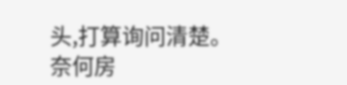头,打算询问清楚。
奈何房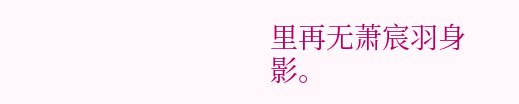里再无萧宸羽身影。